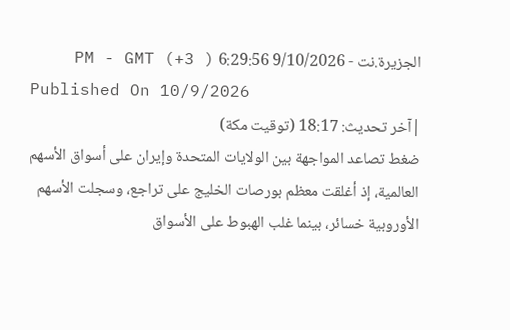الجزيرة.نت - 9/10/2026 6:29:56 PM - GMT (+3 )
Published On 10/9/2026
|آخر تحديث: 18:17 (توقيت مكة)
ضغط تصاعد المواجهة بين الولايات المتحدة وإيران على أسواق الأسهم العالمية، إذ أغلقت معظم بورصات الخليج على تراجع، وسجلت الأسهم الأوروبية خسائر، بينما غلب الهبوط على الأسواق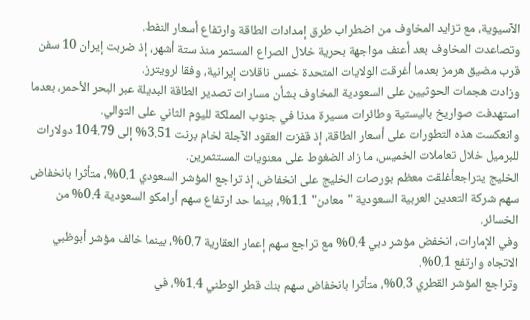الآسيوية، مع تزايد المخاوف من اضطراب طرق إمدادات الطاقة وارتفاع أسعار النفط.
وتصاعدت المخاوف بعد أعنف مواجهة بحرية خلال الصراع المستمر منذ ستة أشهر، إذ ضربت إيران 10 سفن قرب مضيق هرمز بعدما أغرقت الولايات المتحدة خمس ناقلات إيرانية، وفقا لرويترز.
وزادت هجمات الحوثيين على السعودية المخاوف بشأن مسارات تصدير الطاقة البديلة عبر البحر الأحمر، بعدما استهدفت صواريخ باليستية وطائرات مسيرة مدنا في جنوب المملكة لليوم الثاني على التوالي.
وانعكست هذه التطورات على أسعار الطاقة، إذ قفزت العقود الآجلة لخام برنت 3.51% إلى 104.79 دولارات للبرميل خلال تعاملات الخميس، ما زاد الضغوط على معنويات المستثمرين.
الخليج يتراجعأغلقت معظم بورصات الخليج على انخفاض، إذ تراجع المؤشر السعودي 0.1%، متأثرا بانخفاض سهم شركة التعدين العربية السعودية "معادن" 1.1%، بينما حد ارتفاع سهم أرامكو السعودية 0.4% من الخسائر.
وفي الإمارات، انخفض مؤشر دبي 0.4% مع تراجع سهم إعمار العقارية 0.7%، بينما خالف مؤشر أبوظبي الاتجاه وارتفع 0.1%.
وتراجع المؤشر القطري 0.3%، متأثرا بانخفاض سهم بنك قطر الوطني 1.4%، في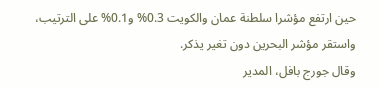حين ارتفع مؤشرا سلطنة عمان والكويت 0.3% و0.1% على الترتيب، واستقر مؤشر البحرين دون تغير يذكر.
وقال جورج بافل، المدير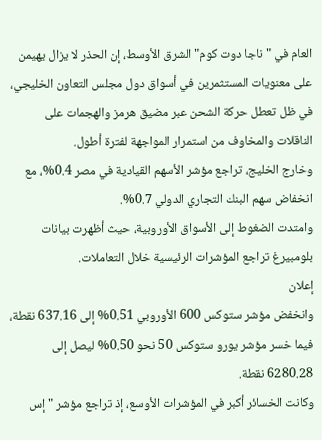العام في "ناجا دوت كوم" الشرق الأوسط، إن الحذر لا يزال يهيمن على معنويات المستثمرين في أسواق دول مجلس التعاون الخليجي، في ظل تعطل حركة الشحن عبر مضيق هرمز والهجمات على الناقلات والمخاوف من استمرار المواجهة لفترة أطول.
وخارج الخليج، تراجع مؤشر الأسهم القيادية في مصر 0.4%، مع انخفاض سهم البنك التجاري الدولي 0.7%.
وامتدت الضغوط إلى الأسواق الأوروبية، حيث أظهرت بيانات بلومبيرغ تراجع المؤشرات الرئيسية خلال التعاملات.
إعلان
وانخفض مؤشر ستوكس 600 الأوروبي 0.51% إلى 637.16 نقطة، فيما خسر مؤشر يورو ستوكس 50 نحو 0.50% ليصل إلى 6280.28 نقطة.
وكانت الخسائر أكبر في المؤشرات الأوسع، إذ تراجع مؤشر "إس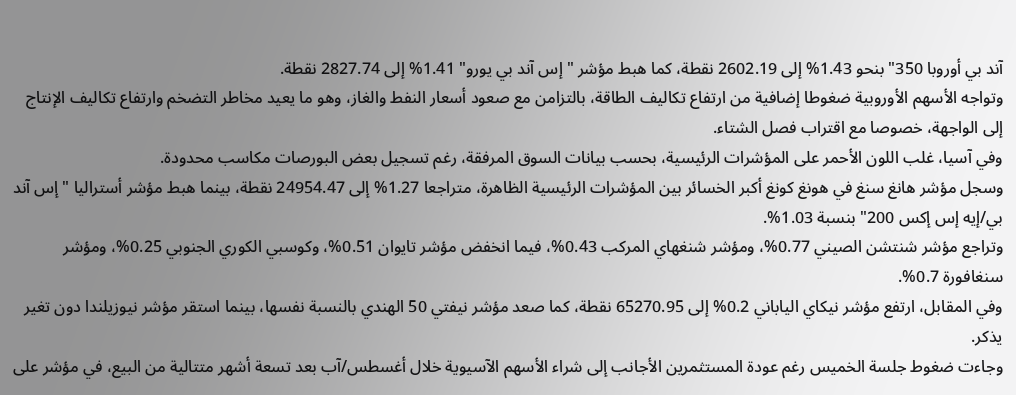آند بي أوروبا 350" بنحو 1.43% إلى 2602.19 نقطة، كما هبط مؤشر "إس آند بي يورو" 1.41% إلى 2827.74 نقطة.
وتواجه الأسهم الأوروبية ضغوطا إضافية من ارتفاع تكاليف الطاقة، بالتزامن مع صعود أسعار النفط والغاز، وهو ما يعيد مخاطر التضخم وارتفاع تكاليف الإنتاج إلى الواجهة، خصوصا مع اقتراب فصل الشتاء.
وفي آسيا، غلب اللون الأحمر على المؤشرات الرئيسية، بحسب بيانات السوق المرفقة، رغم تسجيل بعض البورصات مكاسب محدودة.
وسجل مؤشر هانغ سنغ في هونغ كونغ أكبر الخسائر بين المؤشرات الرئيسية الظاهرة، متراجعا 1.27% إلى 24954.47 نقطة، بينما هبط مؤشر أستراليا "إس آند بي/إيه إس إكس 200" بنسبة 1.03%.
وتراجع مؤشر شنتشن الصيني 0.77%، ومؤشر شنغهاي المركب 0.43%، فيما انخفض مؤشر تايوان 0.51%، وكوسبي الكوري الجنوبي 0.25%، ومؤشر سنغافورة 0.7%.
وفي المقابل، ارتفع مؤشر نيكاي الياباني 0.2% إلى 65270.95 نقطة، كما صعد مؤشر نيفتي 50 الهندي بالنسبة نفسها، بينما استقر مؤشر نيوزيلندا دون تغير يذكر.
وجاءت ضغوط جلسة الخميس رغم عودة المستثمرين الأجانب إلى شراء الأسهم الآسيوية خلال أغسطس/آب بعد تسعة أشهر متتالية من البيع، في مؤشر على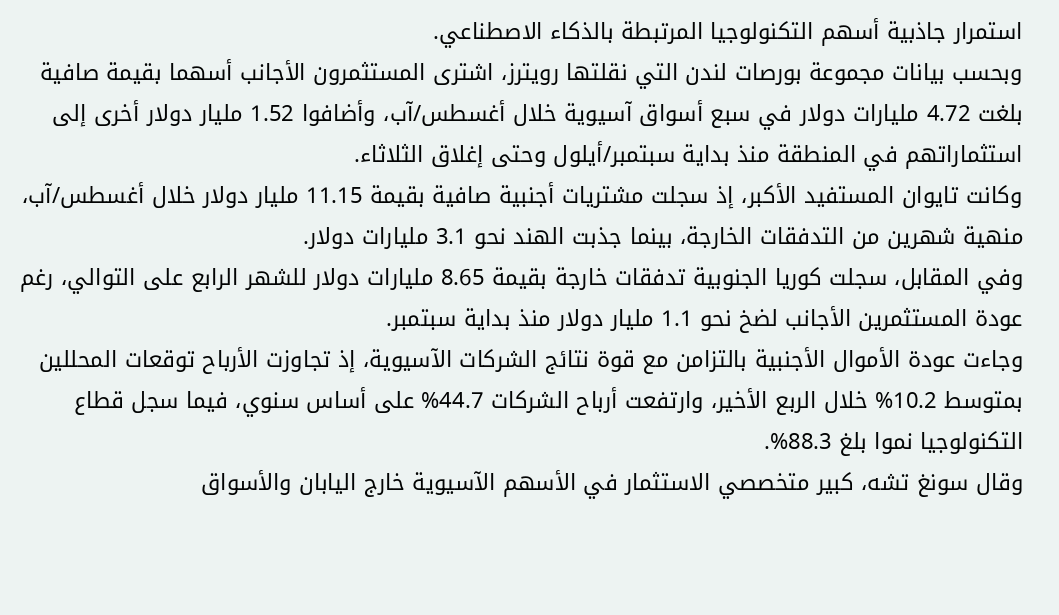استمرار جاذبية أسهم التكنولوجيا المرتبطة بالذكاء الاصطناعي.
وبحسب بيانات مجموعة بورصات لندن التي نقلتها رويترز، اشترى المستثمرون الأجانب أسهما بقيمة صافية بلغت 4.72 مليارات دولار في سبع أسواق آسيوية خلال أغسطس/آب، وأضافوا 1.52 مليار دولار أخرى إلى استثماراتهم في المنطقة منذ بداية سبتمبر/أيلول وحتى إغلاق الثلاثاء.
وكانت تايوان المستفيد الأكبر، إذ سجلت مشتريات أجنبية صافية بقيمة 11.15 مليار دولار خلال أغسطس/آب، منهية شهرين من التدفقات الخارجة، بينما جذبت الهند نحو 3.1 مليارات دولار.
وفي المقابل، سجلت كوريا الجنوبية تدفقات خارجة بقيمة 8.65 مليارات دولار للشهر الرابع على التوالي، رغم عودة المستثمرين الأجانب لضخ نحو 1.1 مليار دولار منذ بداية سبتمبر.
وجاءت عودة الأموال الأجنبية بالتزامن مع قوة نتائج الشركات الآسيوية، إذ تجاوزت الأرباح توقعات المحللين بمتوسط 10.2% خلال الربع الأخير، وارتفعت أرباح الشركات 44.7% على أساس سنوي، فيما سجل قطاع التكنولوجيا نموا بلغ 88.3%.
وقال سونغ تشه، كبير متخصصي الاستثمار في الأسهم الآسيوية خارج اليابان والأسواق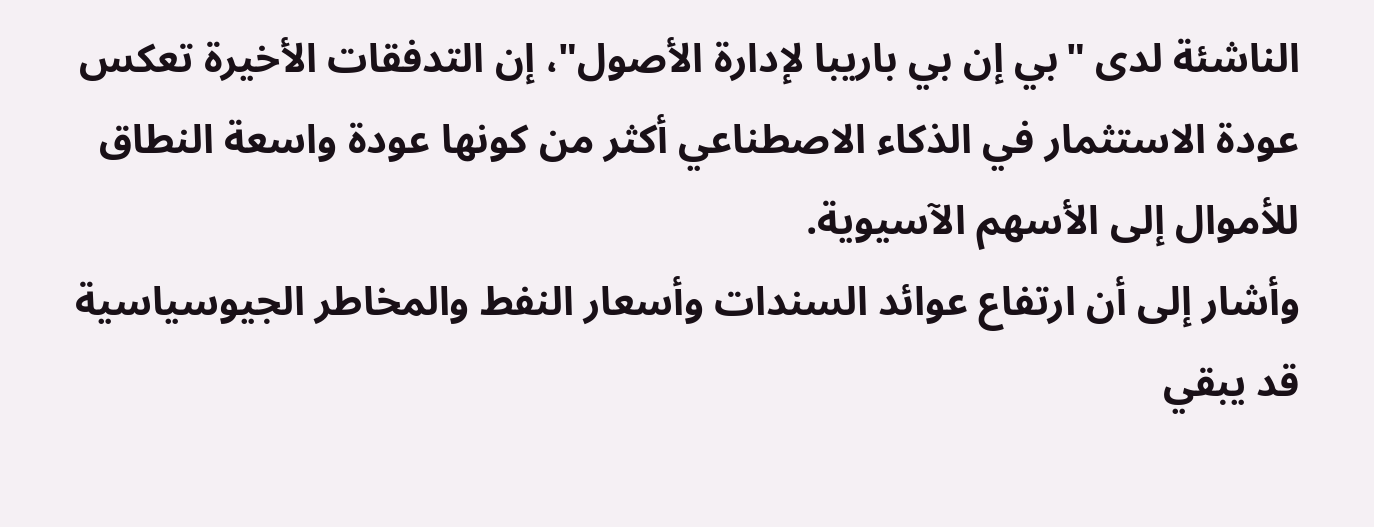الناشئة لدى "بي إن بي باريبا لإدارة الأصول"، إن التدفقات الأخيرة تعكس عودة الاستثمار في الذكاء الاصطناعي أكثر من كونها عودة واسعة النطاق للأموال إلى الأسهم الآسيوية.
وأشار إلى أن ارتفاع عوائد السندات وأسعار النفط والمخاطر الجيوسياسية قد يبقي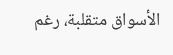الأسواق متقلبة، رغم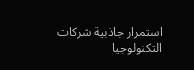استمرار جاذبية شركات التكنولوجيا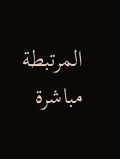المرتبطة مباشرة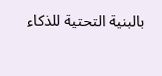بالبنية التحتية للذكاء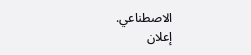الاصطناعي.
إعلان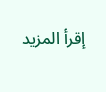إقرأ المزيد